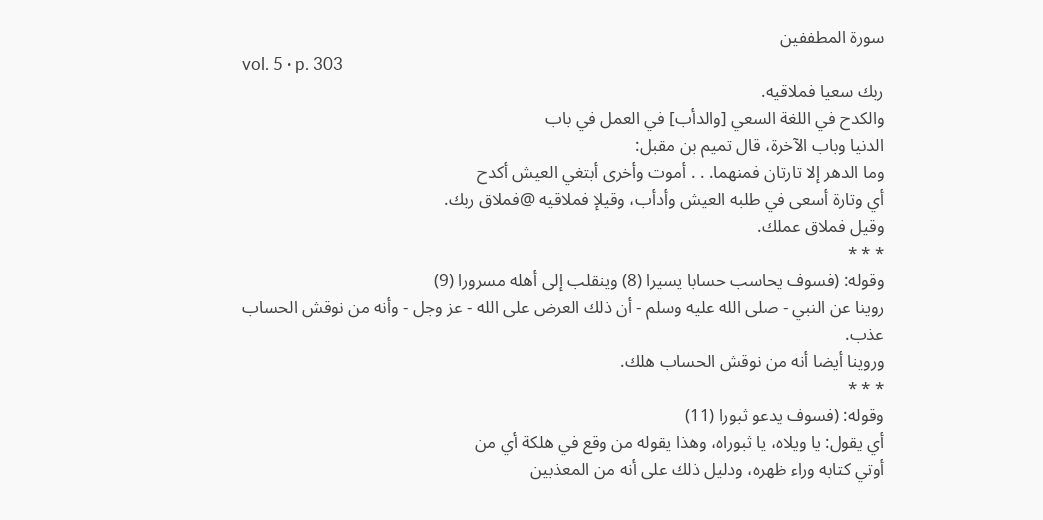سورة المطففين
vol. 5 · p. 303
ربك سعيا فملاقيه.
والكدح في اللغة السعي [والدأب] في العمل في باب
الدنيا وباب الآخرة، قال تميم بن مقبل:
وما الدهر إلا تارتان فمنهما. . . أموت وأخرى أبتغي العيش أكدح
أي وتارة أسعى في طلبه العيش وأدأب، وقيلإ فملاقيه @فملاق ربك.
وقيل فملاق عملك.
* * *
وقوله: (فسوف يحاسب حسابا يسيرا (8) وينقلب إلى أهله مسرورا (9)
روينا عن النبي - صلى الله عليه وسلم - أن ذلك العرض على الله - عز وجل - وأنه من نوقش الحساب عذب.
وروينا أيضا أنه من نوقش الحساب هلك.
* * *
وقوله: (فسوف يدعو ثبورا (11)
أي يقول: يا ويلاه، يا ثبوراه، وهذا يقوله من وقع في هلكة أي من
أوتي كتابه وراء ظهره، ودليل ذلك على أنه من المعذبين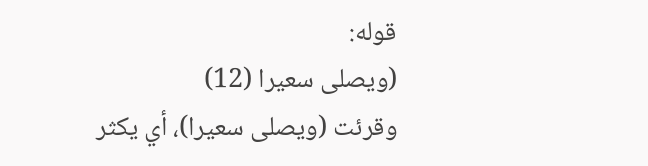قوله:
(ويصلى سعيرا (12)
وقرئت (ويصلى سعيرا)، أي يكثر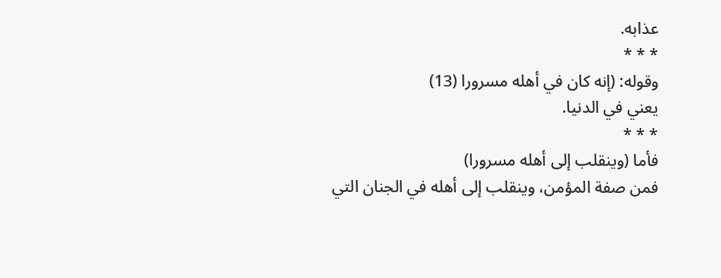عذابه.
* * *
وقوله: (إنه كان في أهله مسرورا (13)
يعني في الدنيا.
* * *
فأما (وينقلب إلى أهله مسرورا)
فمن صفة المؤمن، وينقلب إلى أهله في الجنان التي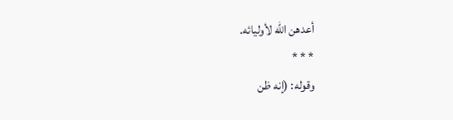أعدهن الله لأوليائه.
* * *
وقوله: (إنه ظن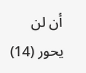أن لن يحور (14)